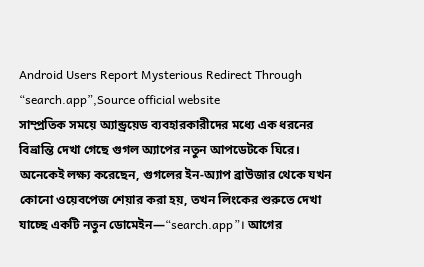Android Users Report Mysterious Redirect Through “search.app”,Source official website
সাম্প্রতিক সময়ে অ্যান্ড্রয়েড ব্যবহারকারীদের মধ্যে এক ধরনের বিভ্রান্তি দেখা গেছে গুগল অ্যাপের নতুন আপডেটকে ঘিরে। অনেকেই লক্ষ্য করেছেন, গুগলের ইন-অ্যাপ ব্রাউজার থেকে যখন কোনো ওয়েবপেজ শেয়ার করা হয়, তখন লিংকের শুরুতে দেখা যাচ্ছে একটি নতুন ডোমেইন—“search.app”। আগের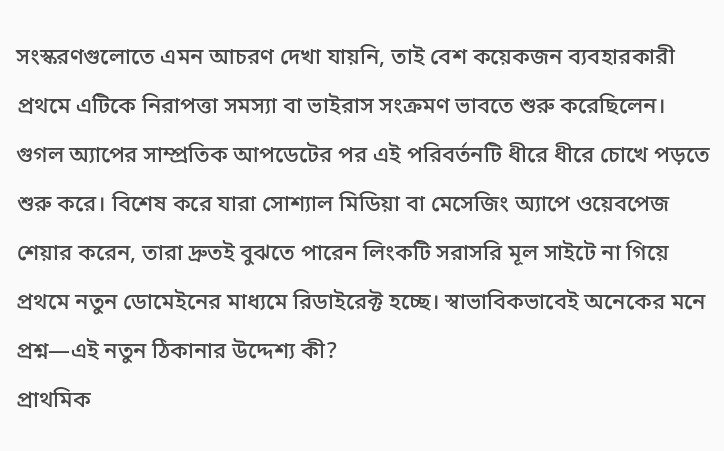সংস্করণগুলোতে এমন আচরণ দেখা যায়নি, তাই বেশ কয়েকজন ব্যবহারকারী প্রথমে এটিকে নিরাপত্তা সমস্যা বা ভাইরাস সংক্রমণ ভাবতে শুরু করেছিলেন।
গুগল অ্যাপের সাম্প্রতিক আপডেটের পর এই পরিবর্তনটি ধীরে ধীরে চোখে পড়তে শুরু করে। বিশেষ করে যারা সোশ্যাল মিডিয়া বা মেসেজিং অ্যাপে ওয়েবপেজ শেয়ার করেন, তারা দ্রুতই বুঝতে পারেন লিংকটি সরাসরি মূল সাইটে না গিয়ে প্রথমে নতুন ডোমেইনের মাধ্যমে রিডাইরেক্ট হচ্ছে। স্বাভাবিকভাবেই অনেকের মনে প্রশ্ন—এই নতুন ঠিকানার উদ্দেশ্য কী?
প্রাথমিক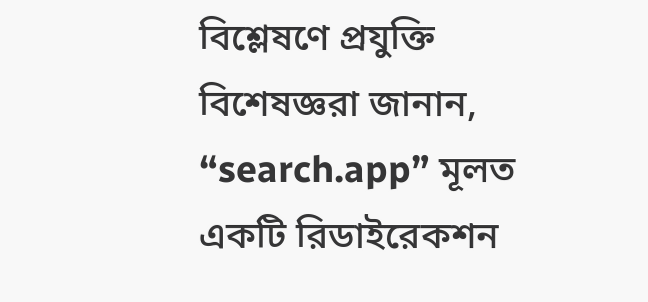বিশ্লেষণে প্রযুক্তি বিশেষজ্ঞরা জানান, “search.app” মূলত একটি রিডাইরেকশন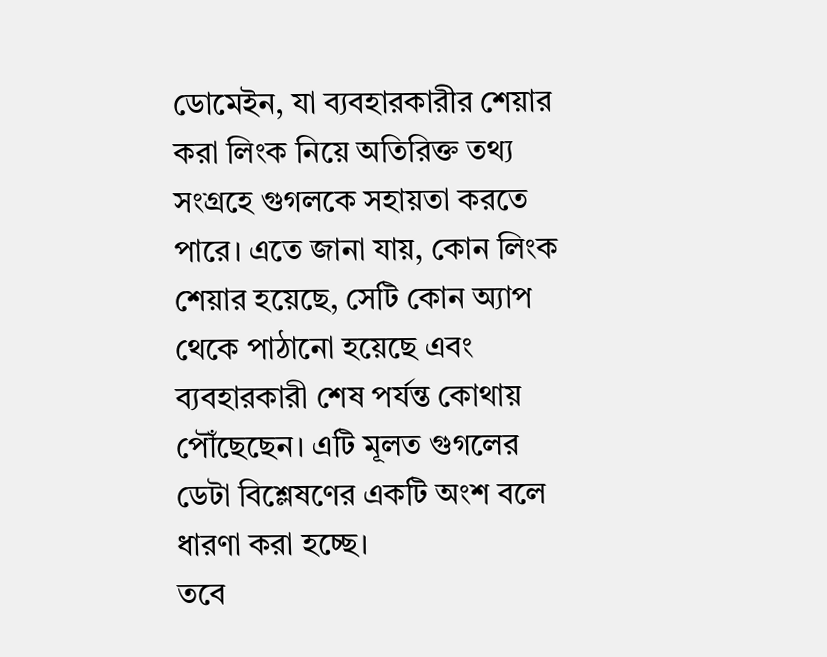ডোমেইন, যা ব্যবহারকারীর শেয়ার করা লিংক নিয়ে অতিরিক্ত তথ্য সংগ্রহে গুগলকে সহায়তা করতে পারে। এতে জানা যায়, কোন লিংক শেয়ার হয়েছে, সেটি কোন অ্যাপ থেকে পাঠানো হয়েছে এবং ব্যবহারকারী শেষ পর্যন্ত কোথায় পৌঁছেছেন। এটি মূলত গুগলের ডেটা বিশ্লেষণের একটি অংশ বলে ধারণা করা হচ্ছে।
তবে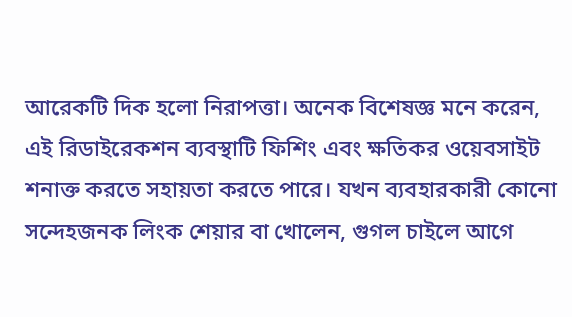আরেকটি দিক হলো নিরাপত্তা। অনেক বিশেষজ্ঞ মনে করেন, এই রিডাইরেকশন ব্যবস্থাটি ফিশিং এবং ক্ষতিকর ওয়েবসাইট শনাক্ত করতে সহায়তা করতে পারে। যখন ব্যবহারকারী কোনো সন্দেহজনক লিংক শেয়ার বা খোলেন, গুগল চাইলে আগে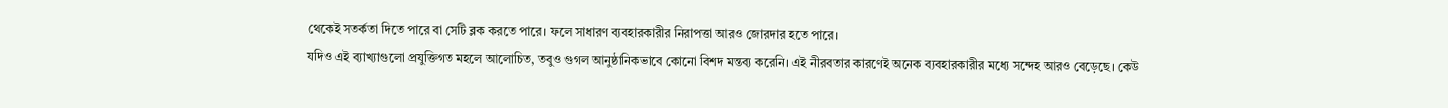থেকেই সতর্কতা দিতে পারে বা সেটি ব্লক করতে পারে। ফলে সাধারণ ব্যবহারকারীর নিরাপত্তা আরও জোরদার হতে পারে।
যদিও এই ব্যাখ্যাগুলো প্রযুক্তিগত মহলে আলোচিত, তবুও গুগল আনুষ্ঠানিকভাবে কোনো বিশদ মন্তব্য করেনি। এই নীরবতার কারণেই অনেক ব্যবহারকারীর মধ্যে সন্দেহ আরও বেড়েছে। কেউ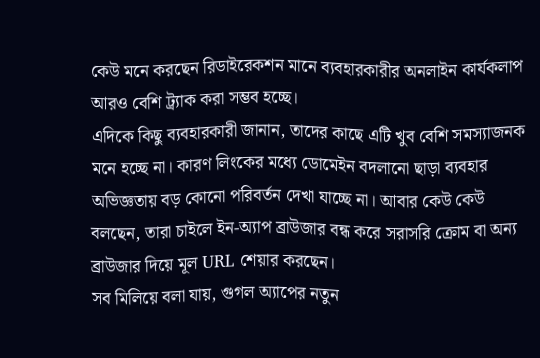কেউ মনে করছেন রিডাইরেকশন মানে ব্যবহারকারীর অনলাইন কার্যকলাপ আরও বেশি ট্র্যাক করা সম্ভব হচ্ছে।
এদিকে কিছু ব্যবহারকারী জানান, তাদের কাছে এটি খুব বেশি সমস্যাজনক মনে হচ্ছে না। কারণ লিংকের মধ্যে ডোমেইন বদলানো ছাড়া ব্যবহার অভিজ্ঞতায় বড় কোনো পরিবর্তন দেখা যাচ্ছে না। আবার কেউ কেউ বলছেন, তারা চাইলে ইন-অ্যাপ ব্রাউজার বন্ধ করে সরাসরি ক্রোম বা অন্য ব্রাউজার দিয়ে মূল URL শেয়ার করছেন।
সব মিলিয়ে বলা যায়, গুগল অ্যাপের নতুন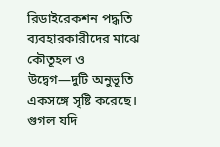রিডাইরেকশন পদ্ধতি ব্যবহারকারীদের মাঝে কৌতূহল ও উদ্বেগ—দুটি অনুভূতি একসঙ্গে সৃষ্টি করেছে। গুগল যদি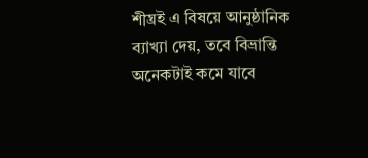শীঘ্রই এ বিষয়ে আনুষ্ঠানিক ব্যাখ্যা দেয়, তবে বিভ্রান্তি অনেকটাই কমে যাবে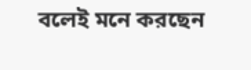বলেই মনে করছেন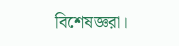বিশেষজ্ঞরা।